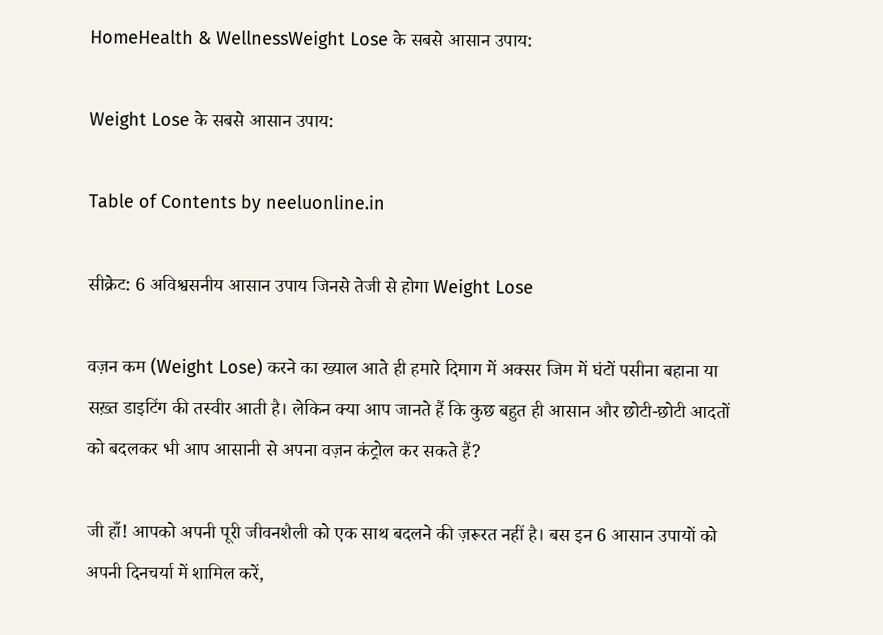HomeHealth & WellnessWeight Lose के सबसे आसान उपाय:

Weight Lose के सबसे आसान उपाय:

Table of Contents by neeluonline.in

सीक्रेट: 6 अविश्वसनीय आसान उपाय जिनसे तेजी से होगा Weight Lose

वज़न कम (Weight Lose) करने का ख्याल आते ही हमारे दिमाग में अक्सर जिम में घंटों पसीना बहाना या सख़्त डाइटिंग की तस्वीर आती है। लेकिन क्या आप जानते हैं कि कुछ बहुत ही आसान और छोटी-छोटी आदतों को बदलकर भी आप आसानी से अपना वज़न कंट्रोल कर सकते हैं?

जी हाँ! आपको अपनी पूरी जीवनशैली को एक साथ बदलने की ज़रूरत नहीं है। बस इन 6 आसान उपायों को अपनी दिनचर्या में शामिल करें,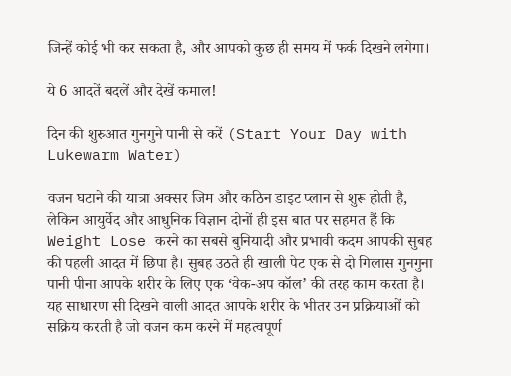जिन्हें कोई भी कर सकता है, और आपको कुछ ही समय में फर्क दिखने लगेगा।

ये 6 आदतें बदलें और देखें कमाल!

दिन की शुरुआत गुनगुने पानी से करें (Start Your Day with Lukewarm Water)

वजन घटाने की यात्रा अक्सर जिम और कठिन डाइट प्लान से शुरू होती है, लेकिन आयुर्वेद और आधुनिक विज्ञान दोनों ही इस बात पर सहमत हैं कि Weight Lose करने का सबसे बुनियादी और प्रभावी कदम आपकी सुबह की पहली आदत में छिपा है। सुबह उठते ही खाली पेट एक से दो गिलास गुनगुना पानी पीना आपके शरीर के लिए एक ‘वेक-अप कॉल’ की तरह काम करता है। यह साधारण सी दिखने वाली आदत आपके शरीर के भीतर उन प्रक्रियाओं को सक्रिय करती है जो वजन कम करने में महत्वपूर्ण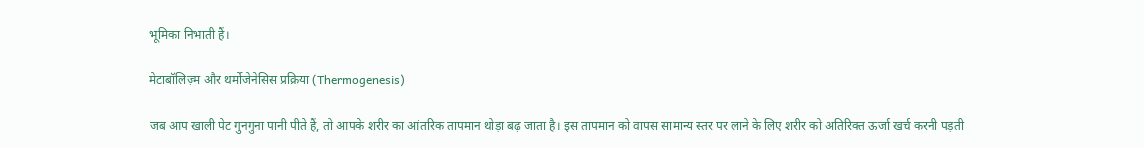भूमिका निभाती हैं।

मेटाबॉलिज़्म और थर्मोजेनेसिस प्रक्रिया (Thermogenesis)

जब आप खाली पेट गुनगुना पानी पीते हैं, तो आपके शरीर का आंतरिक तापमान थोड़ा बढ़ जाता है। इस तापमान को वापस सामान्य स्तर पर लाने के लिए शरीर को अतिरिक्त ऊर्जा खर्च करनी पड़ती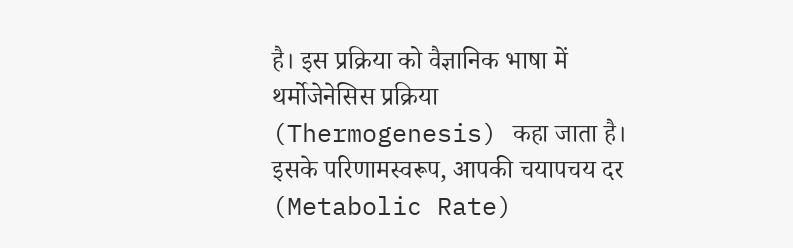है। इस प्रक्रिया को वैज्ञानिक भाषा में थर्मोजेनेसिस प्रक्रिया (Thermogenesis) कहा जाता है। इसके परिणामस्वरूप, आपकी चयापचय दर (Metabolic Rate)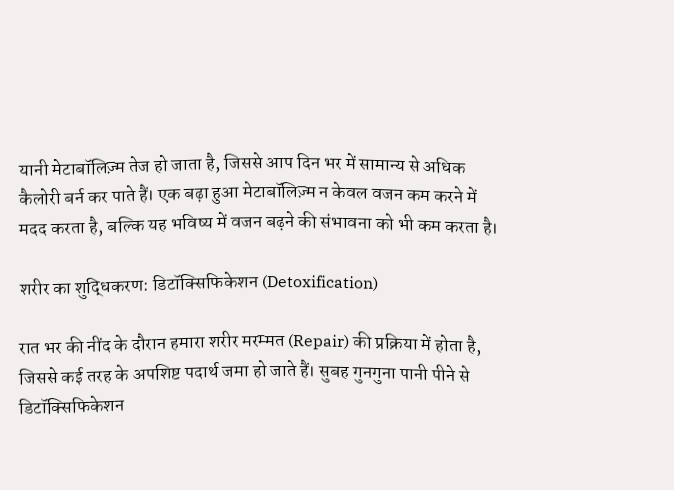यानी मेटाबॉलिज़्म तेज हो जाता है, जिससे आप दिन भर में सामान्य से अधिक कैलोरी बर्न कर पाते हैं। एक बढ़ा हुआ मेटाबॉलिज़्म न केवल वजन कम करने में मदद करता है, बल्कि यह भविष्य में वजन बढ़ने की संभावना को भी कम करता है।

शरीर का शुद्धिकरण: डिटॉक्सिफिकेशन (Detoxification)

रात भर की नींद के दौरान हमारा शरीर मरम्मत (Repair) की प्रक्रिया में होता है, जिससे कई तरह के अपशिष्ट पदार्थ जमा हो जाते हैं। सुबह गुनगुना पानी पीने से डिटॉक्सिफिकेशन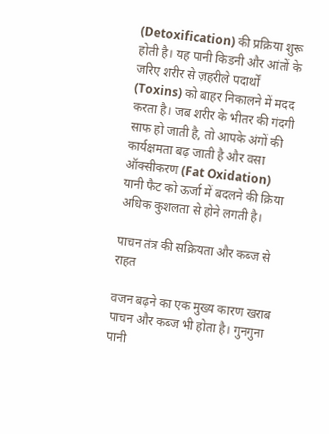(Detoxification) की प्रक्रिया शुरू होती है। यह पानी किडनी और आंतों के जरिए शरीर से ज़हरीले पदार्थों (Toxins) को बाहर निकालने में मदद करता है। जब शरीर के भीतर की गंदगी साफ हो जाती है, तो आपके अंगों की कार्यक्षमता बढ़ जाती है और वसा ऑक्सीकरण (Fat Oxidation) यानी फैट को ऊर्जा में बदलने की क्रिया अधिक कुशलता से होने लगती है।

पाचन तंत्र की सक्रियता और कब्ज से राहत

वजन बढ़ने का एक मुख्य कारण खराब पाचन और कब्ज भी होता है। गुनगुना पानी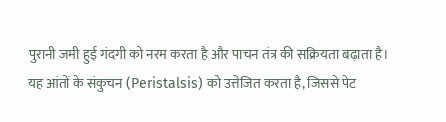पुरानी जमी हुई गंदगी को नरम करता है और पाचन तंत्र की सक्रियता बढ़ाता है। यह आंतों के संकुचन (Peristalsis) को उत्तेजित करता है, जिससे पेट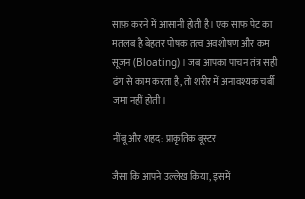साफ़ करने में आसानी होती है। एक साफ पेट का मतलब है बेहतर पोषक तत्व अवशोषण और कम सूजन (Bloating)। जब आपका पाचन तंत्र सही ढंग से काम करता है, तो शरीर में अनावश्यक चर्बी जमा नहीं होती।

नींबू और शहद: प्राकृतिक बूस्टर

जैसा कि आपने उल्लेख किया, इसमें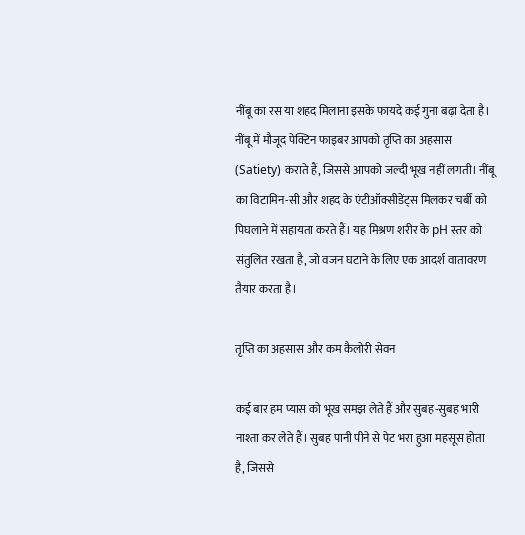नींबू का रस या शहद मिलाना इसके फायदे कई गुना बढ़ा देता है। नींबू में मौजूद पेक्टिन फाइबर आपको तृप्ति का अहसास (Satiety) कराते हैं, जिससे आपको जल्दी भूख नहीं लगती। नींबू का विटामिन-सी और शहद के एंटीऑक्सीडेंट्स मिलकर चर्बी को पिघलाने में सहायता करते हैं। यह मिश्रण शरीर के pH स्तर को संतुलित रखता है, जो वजन घटाने के लिए एक आदर्श वातावरण तैयार करता है।

तृप्ति का अहसास और कम कैलोरी सेवन

कई बार हम प्यास को भूख समझ लेते हैं और सुबह-सुबह भारी नाश्ता कर लेते हैं। सुबह पानी पीने से पेट भरा हुआ महसूस होता है, जिससे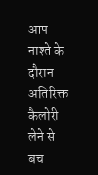आप नाश्ते के दौरान अतिरिक्त कैलोरी लेने से बच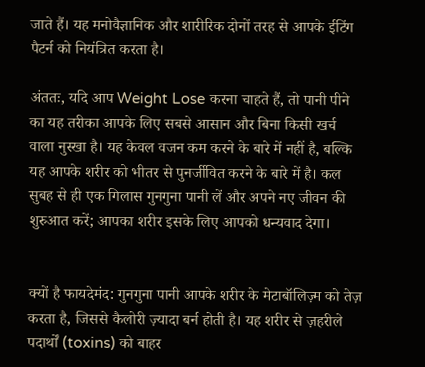जाते हैं। यह मनोवैज्ञानिक और शारीरिक दोनों तरह से आपके ईटिंग पैटर्न को नियंत्रित करता है।

अंततः, यदि आप Weight Lose करना चाहते हैं, तो पानी पीने का यह तरीका आपके लिए सबसे आसान और बिना किसी खर्च वाला नुस्खा है। यह केवल वजन कम करने के बारे में नहीं है, बल्कि यह आपके शरीर को भीतर से पुनर्जीवित करने के बारे में है। कल सुबह से ही एक गिलास गुनगुना पानी लें और अपने नए जीवन की शुरुआत करें; आपका शरीर इसके लिए आपको धन्यवाद देगा।


क्यों है फायदेमंद: गुनगुना पानी आपके शरीर के मेटाबॉलिज़्म को तेज़ करता है, जिससे कैलोरी ज़्यादा बर्न होती है। यह शरीर से ज़हरीले पदार्थों (toxins) को बाहर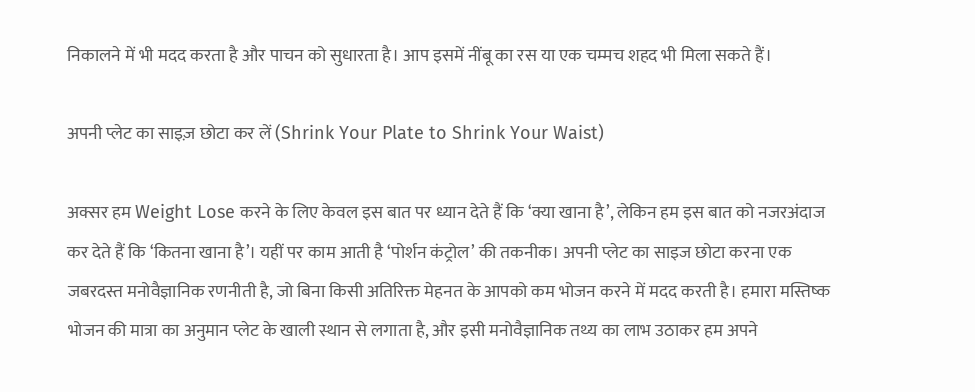निकालने में भी मदद करता है और पाचन को सुधारता है। आप इसमें नींबू का रस या एक चम्मच शहद भी मिला सकते हैं।

अपनी प्लेट का साइज़ छोटा कर लें (Shrink Your Plate to Shrink Your Waist)

अक्सर हम Weight Lose करने के लिए केवल इस बात पर ध्यान देते हैं कि ‘क्या खाना है’, लेकिन हम इस बात को नजरअंदाज कर देते हैं कि ‘कितना खाना है’। यहीं पर काम आती है ‘पोर्शन कंट्रोल’ की तकनीक। अपनी प्लेट का साइज छोटा करना एक जबरदस्त मनोवैज्ञानिक रणनीती है, जो बिना किसी अतिरिक्त मेहनत के आपको कम भोजन करने में मदद करती है। हमारा मस्तिष्क भोजन की मात्रा का अनुमान प्लेट के खाली स्थान से लगाता है, और इसी मनोवैज्ञानिक तथ्य का लाभ उठाकर हम अपने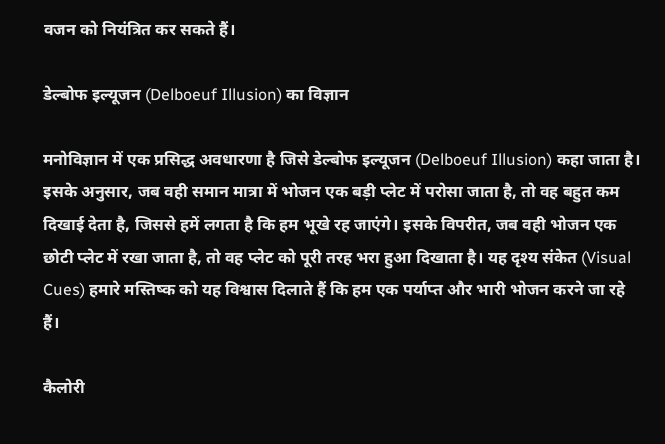वजन को नियंत्रित कर सकते हैं।

डेल्बोफ इल्यूजन (Delboeuf Illusion) का विज्ञान

मनोविज्ञान में एक प्रसिद्ध अवधारणा है जिसे डेल्बोफ इल्यूजन (Delboeuf Illusion) कहा जाता है। इसके अनुसार, जब वही समान मात्रा में भोजन एक बड़ी प्लेट में परोसा जाता है, तो वह बहुत कम दिखाई देता है, जिससे हमें लगता है कि हम भूखे रह जाएंगे। इसके विपरीत, जब वही भोजन एक छोटी प्लेट में रखा जाता है, तो वह प्लेट को पूरी तरह भरा हुआ दिखाता है। यह दृश्य संकेत (Visual Cues) हमारे मस्तिष्क को यह विश्वास दिलाते हैं कि हम एक पर्याप्त और भारी भोजन करने जा रहे हैं।

कैलोरी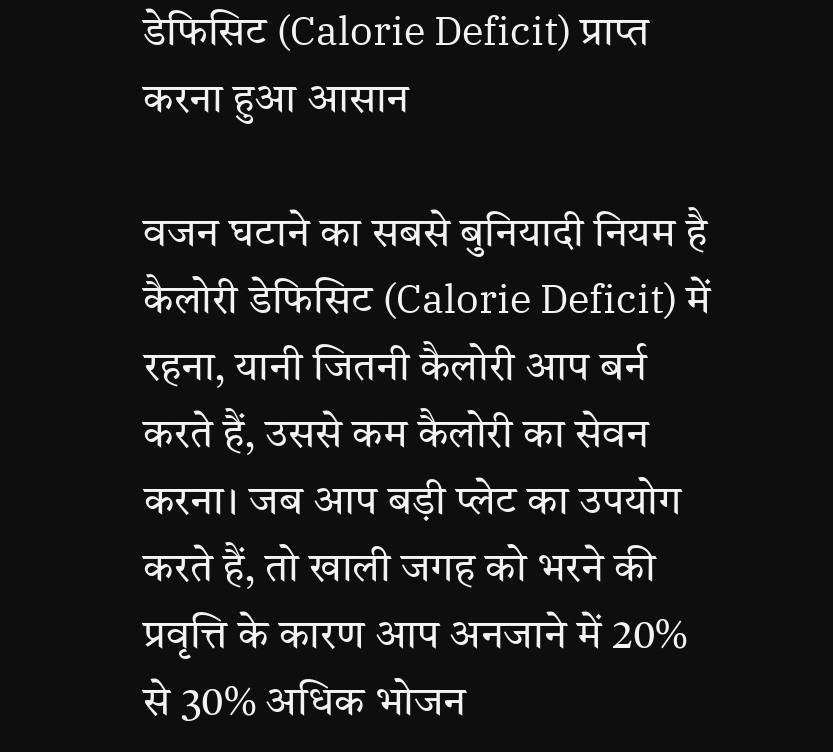डेफिसिट (Calorie Deficit) प्राप्त करना हुआ आसान

वजन घटाने का सबसे बुनियादी नियम है कैलोरी डेफिसिट (Calorie Deficit) में रहना, यानी जितनी कैलोरी आप बर्न करते हैं, उससे कम कैलोरी का सेवन करना। जब आप बड़ी प्लेट का उपयोग करते हैं, तो खाली जगह को भरने की प्रवृत्ति के कारण आप अनजाने में 20% से 30% अधिक भोजन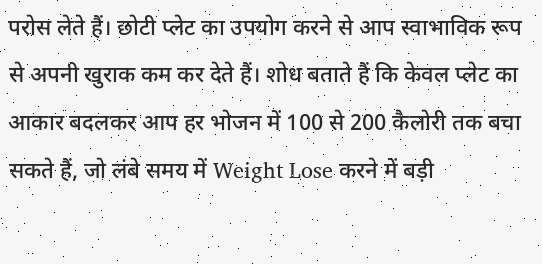परोस लेते हैं। छोटी प्लेट का उपयोग करने से आप स्वाभाविक रूप से अपनी खुराक कम कर देते हैं। शोध बताते हैं कि केवल प्लेट का आकार बदलकर आप हर भोजन में 100 से 200 कैलोरी तक बचा सकते हैं, जो लंबे समय में Weight Lose करने में बड़ी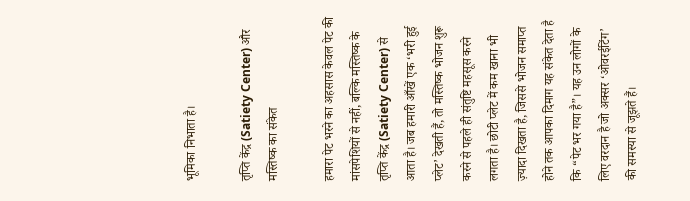भूमिका निभाता है।

तृप्ति केंद्र (Satiety Center) और मस्तिष्क का संकेत

हमारा पेट भरने का अहसास केवल पेट की मांसपेशियों से नहीं, बल्कि मस्तिष्क के तृप्ति केंद्र (Satiety Center) से आता है। जब हमारी आँखें एक ‘भरी हुई प्लेट’ देखती हैं, तो मस्तिष्क भोजन शुरू करने से पहले ही संतुष्टि महसूस करने लगता है। छोटी प्लेट में कम खाना भी ज़्यादा दिखता है, जिससे भोजन समाप्त होने तक आपका दिमाग यह संकेत देता है कि “पेट भर गया है”। यह उन लोगों के लिए वरदान है जो अक्सर ‘ओवरईटिंग’ की समस्या से जूझते हैं।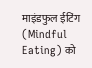माइंडफुल ईटिंग (Mindful Eating) को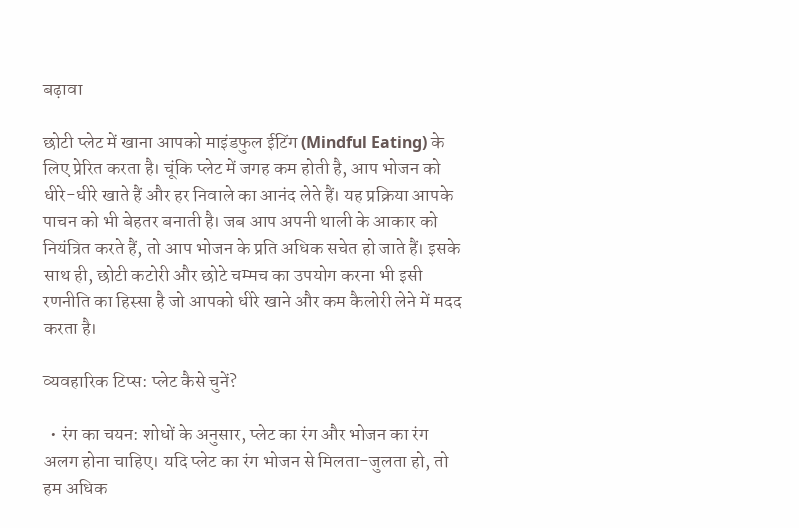बढ़ावा

छोटी प्लेट में खाना आपको माइंडफुल ईटिंग (Mindful Eating) के लिए प्रेरित करता है। चूंकि प्लेट में जगह कम होती है, आप भोजन को धीरे-धीरे खाते हैं और हर निवाले का आनंद लेते हैं। यह प्रक्रिया आपके पाचन को भी बेहतर बनाती है। जब आप अपनी थाली के आकार को नियंत्रित करते हैं, तो आप भोजन के प्रति अधिक सचेत हो जाते हैं। इसके साथ ही, छोटी कटोरी और छोटे चम्मच का उपयोग करना भी इसी रणनीति का हिस्सा है जो आपको धीरे खाने और कम कैलोरी लेने में मदद करता है।

व्यवहारिक टिप्स: प्लेट कैसे चुनें?

  • रंग का चयन: शोधों के अनुसार, प्लेट का रंग और भोजन का रंग अलग होना चाहिए। यदि प्लेट का रंग भोजन से मिलता-जुलता हो, तो हम अधिक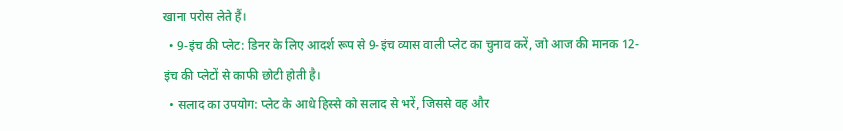खाना परोस लेते हैं।
  • 9-इंच की प्लेट: डिनर के लिए आदर्श रूप से 9-इंच व्यास वाली प्लेट का चुनाव करें, जो आज की मानक 12-इंच की प्लेटों से काफी छोटी होती है।
  • सलाद का उपयोग: प्लेट के आधे हिस्से को सलाद से भरें, जिससे वह और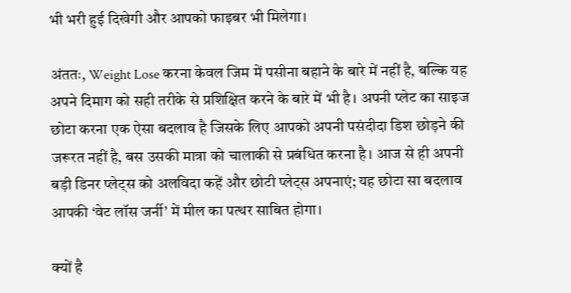भी भरी हुई दिखेगी और आपको फाइबर भी मिलेगा।

अंततः, Weight Lose करना केवल जिम में पसीना बहाने के बारे में नहीं है, बल्कि यह अपने दिमाग को सही तरीके से प्रशिक्षित करने के बारे में भी है। अपनी प्लेट का साइज छोटा करना एक ऐसा बदलाव है जिसके लिए आपको अपनी पसंदीदा डिश छोड़ने की जरूरत नहीं है, बस उसकी मात्रा को चालाकी से प्रबंधित करना है। आज से ही अपनी बड़ी डिनर प्लेट्स को अलविदा कहें और छोटी प्लेट्स अपनाएं; यह छोटा सा बदलाव आपकी ‘वेट लॉस जर्नी’ में मील का पत्थर साबित होगा।

क्यों है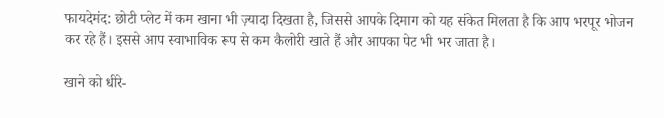फायदेमंद: छोटी प्लेट में कम खाना भी ज़्यादा दिखता है, जिससे आपके दिमाग को यह संकेत मिलता है कि आप भरपूर भोजन कर रहे हैं। इससे आप स्वाभाविक रूप से कम कैलोरी खाते हैं और आपका पेट भी भर जाता है।

खाने को धीरे-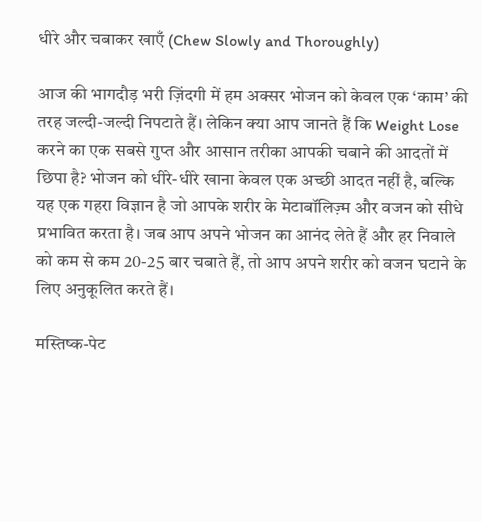धीरे और चबाकर खाएँ (Chew Slowly and Thoroughly)

आज की भागदौड़ भरी ज़िंदगी में हम अक्सर भोजन को केवल एक ‘काम’ की तरह जल्दी-जल्दी निपटाते हैं। लेकिन क्या आप जानते हैं कि Weight Lose करने का एक सबसे गुप्त और आसान तरीका आपकी चबाने की आदतों में छिपा है? भोजन को धीरे-धीरे खाना केवल एक अच्छी आदत नहीं है, बल्कि यह एक गहरा विज्ञान है जो आपके शरीर के मेटाबॉलिज़्म और वजन को सीधे प्रभावित करता है। जब आप अपने भोजन का आनंद लेते हैं और हर निवाले को कम से कम 20-25 बार चबाते हैं, तो आप अपने शरीर को वजन घटाने के लिए अनुकूलित करते हैं।

मस्तिष्क-पेट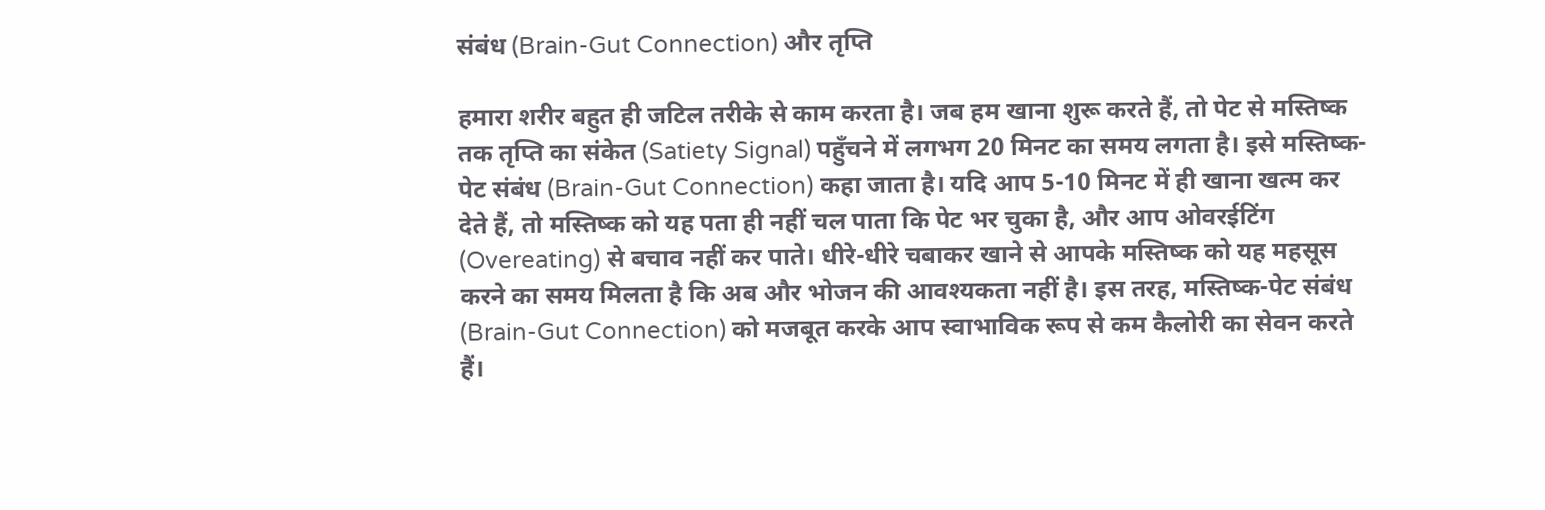संबंध (Brain-Gut Connection) और तृप्ति

हमारा शरीर बहुत ही जटिल तरीके से काम करता है। जब हम खाना शुरू करते हैं, तो पेट से मस्तिष्क तक तृप्ति का संकेत (Satiety Signal) पहुँचने में लगभग 20 मिनट का समय लगता है। इसे मस्तिष्क-पेट संबंध (Brain-Gut Connection) कहा जाता है। यदि आप 5-10 मिनट में ही खाना खत्म कर देते हैं, तो मस्तिष्क को यह पता ही नहीं चल पाता कि पेट भर चुका है, और आप ओवरईटिंग (Overeating) से बचाव नहीं कर पाते। धीरे-धीरे चबाकर खाने से आपके मस्तिष्क को यह महसूस करने का समय मिलता है कि अब और भोजन की आवश्यकता नहीं है। इस तरह, मस्तिष्क-पेट संबंध (Brain-Gut Connection) को मजबूत करके आप स्वाभाविक रूप से कम कैलोरी का सेवन करते हैं।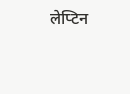लेप्टिन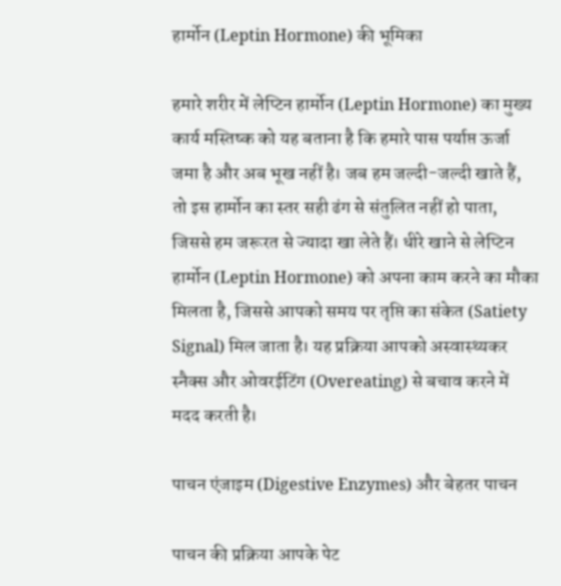हार्मोन (Leptin Hormone) की भूमिका

हमारे शरीर में लेप्टिन हार्मोन (Leptin Hormone) का मुख्य कार्य मस्तिष्क को यह बताना है कि हमारे पास पर्याप्त ऊर्जा जमा है और अब भूख नहीं है। जब हम जल्दी-जल्दी खाते हैं, तो इस हार्मोन का स्तर सही ढंग से संतुलित नहीं हो पाता, जिससे हम जरूरत से ज्यादा खा लेते हैं। धीरे खाने से लेप्टिन हार्मोन (Leptin Hormone) को अपना काम करने का मौका मिलता है, जिससे आपको समय पर तृप्ति का संकेत (Satiety Signal) मिल जाता है। यह प्रक्रिया आपको अस्वास्थ्यकर स्नैक्स और ओवरईटिंग (Overeating) से बचाव करने में मदद करती है।

पाचन एंजाइम (Digestive Enzymes) और बेहतर पाचन

पाचन की प्रक्रिया आपके पेट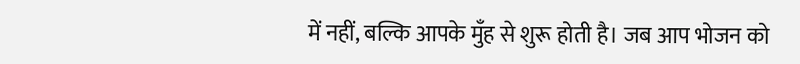में नहीं, बल्कि आपके मुँह से शुरू होती है। जब आप भोजन को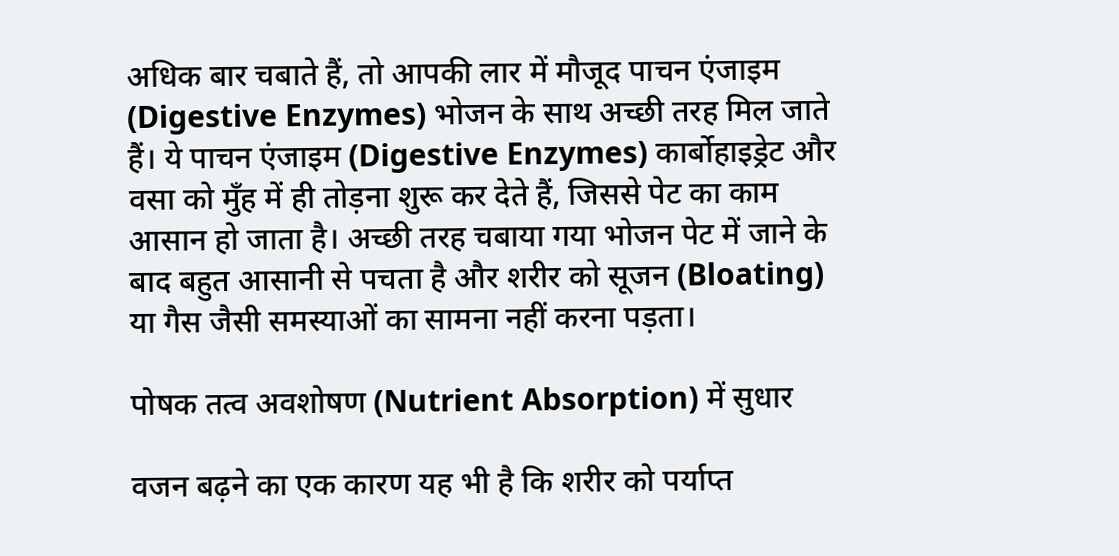अधिक बार चबाते हैं, तो आपकी लार में मौजूद पाचन एंजाइम (Digestive Enzymes) भोजन के साथ अच्छी तरह मिल जाते हैं। ये पाचन एंजाइम (Digestive Enzymes) कार्बोहाइड्रेट और वसा को मुँह में ही तोड़ना शुरू कर देते हैं, जिससे पेट का काम आसान हो जाता है। अच्छी तरह चबाया गया भोजन पेट में जाने के बाद बहुत आसानी से पचता है और शरीर को सूजन (Bloating) या गैस जैसी समस्याओं का सामना नहीं करना पड़ता।

पोषक तत्व अवशोषण (Nutrient Absorption) में सुधार

वजन बढ़ने का एक कारण यह भी है कि शरीर को पर्याप्त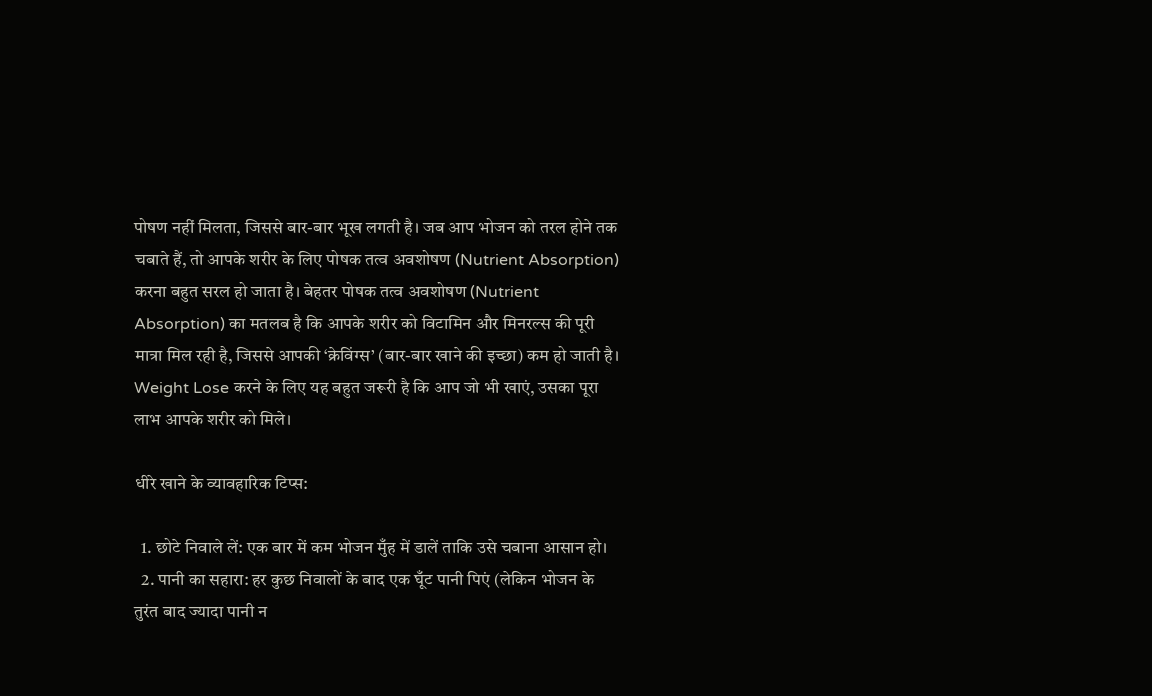पोषण नहीं मिलता, जिससे बार-बार भूख लगती है। जब आप भोजन को तरल होने तक चबाते हैं, तो आपके शरीर के लिए पोषक तत्व अवशोषण (Nutrient Absorption) करना बहुत सरल हो जाता है। बेहतर पोषक तत्व अवशोषण (Nutrient Absorption) का मतलब है कि आपके शरीर को विटामिन और मिनरल्स की पूरी मात्रा मिल रही है, जिससे आपकी ‘क्रेविंग्स’ (बार-बार खाने की इच्छा) कम हो जाती है। Weight Lose करने के लिए यह बहुत जरूरी है कि आप जो भी खाएं, उसका पूरा लाभ आपके शरीर को मिले।

धीरे खाने के व्यावहारिक टिप्स:

  1. छोटे निवाले लें: एक बार में कम भोजन मुँह में डालें ताकि उसे चबाना आसान हो।
  2. पानी का सहारा: हर कुछ निवालों के बाद एक घूँट पानी पिएं (लेकिन भोजन के तुरंत बाद ज्यादा पानी न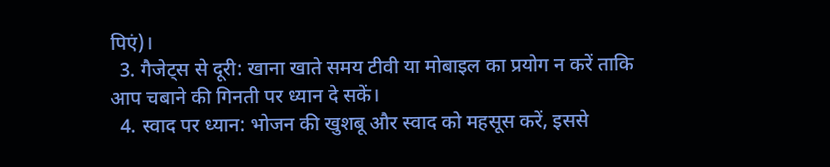पिएं)।
  3. गैजेट्स से दूरी: खाना खाते समय टीवी या मोबाइल का प्रयोग न करें ताकि आप चबाने की गिनती पर ध्यान दे सकें।
  4. स्वाद पर ध्यान: भोजन की खुशबू और स्वाद को महसूस करें, इससे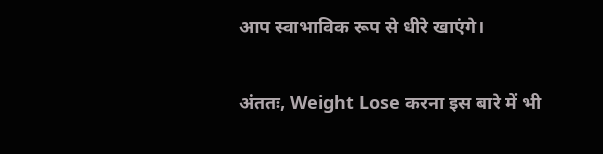आप स्वाभाविक रूप से धीरे खाएंगे।

अंततः, Weight Lose करना इस बारे में भी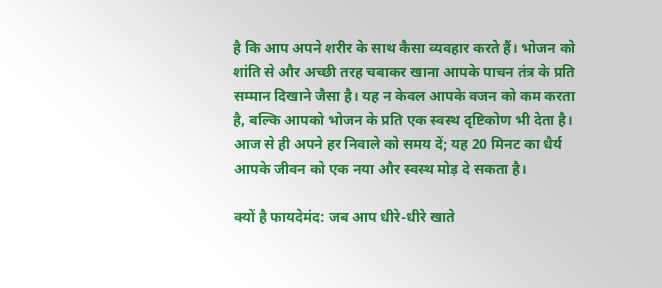है कि आप अपने शरीर के साथ कैसा व्यवहार करते हैं। भोजन को शांति से और अच्छी तरह चबाकर खाना आपके पाचन तंत्र के प्रति सम्मान दिखाने जैसा है। यह न केवल आपके वजन को कम करता है, बल्कि आपको भोजन के प्रति एक स्वस्थ दृष्टिकोण भी देता है। आज से ही अपने हर निवाले को समय दें; यह 20 मिनट का धैर्य आपके जीवन को एक नया और स्वस्थ मोड़ दे सकता है।

क्यों है फायदेमंद: जब आप धीरे-धीरे खाते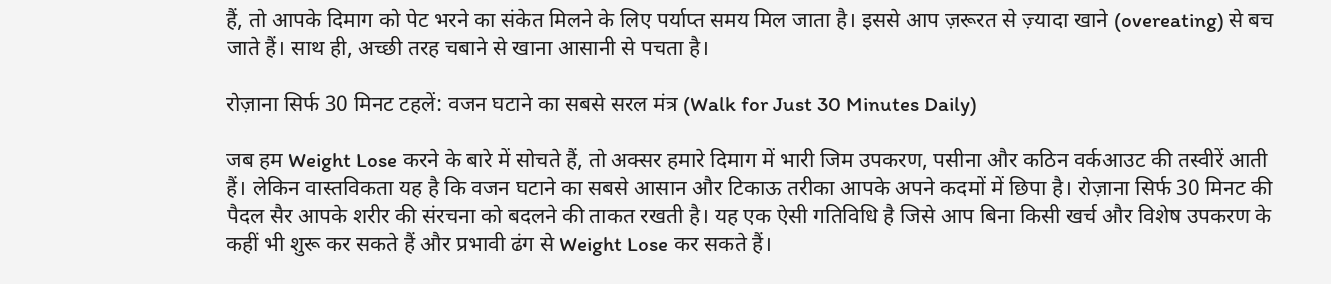हैं, तो आपके दिमाग को पेट भरने का संकेत मिलने के लिए पर्याप्त समय मिल जाता है। इससे आप ज़रूरत से ज़्यादा खाने (overeating) से बच जाते हैं। साथ ही, अच्छी तरह चबाने से खाना आसानी से पचता है।

रोज़ाना सिर्फ 30 मिनट टहलें: वजन घटाने का सबसे सरल मंत्र (Walk for Just 30 Minutes Daily)

जब हम Weight Lose करने के बारे में सोचते हैं, तो अक्सर हमारे दिमाग में भारी जिम उपकरण, पसीना और कठिन वर्कआउट की तस्वीरें आती हैं। लेकिन वास्तविकता यह है कि वजन घटाने का सबसे आसान और टिकाऊ तरीका आपके अपने कदमों में छिपा है। रोज़ाना सिर्फ 30 मिनट की पैदल सैर आपके शरीर की संरचना को बदलने की ताकत रखती है। यह एक ऐसी गतिविधि है जिसे आप बिना किसी खर्च और विशेष उपकरण के कहीं भी शुरू कर सकते हैं और प्रभावी ढंग से Weight Lose कर सकते हैं।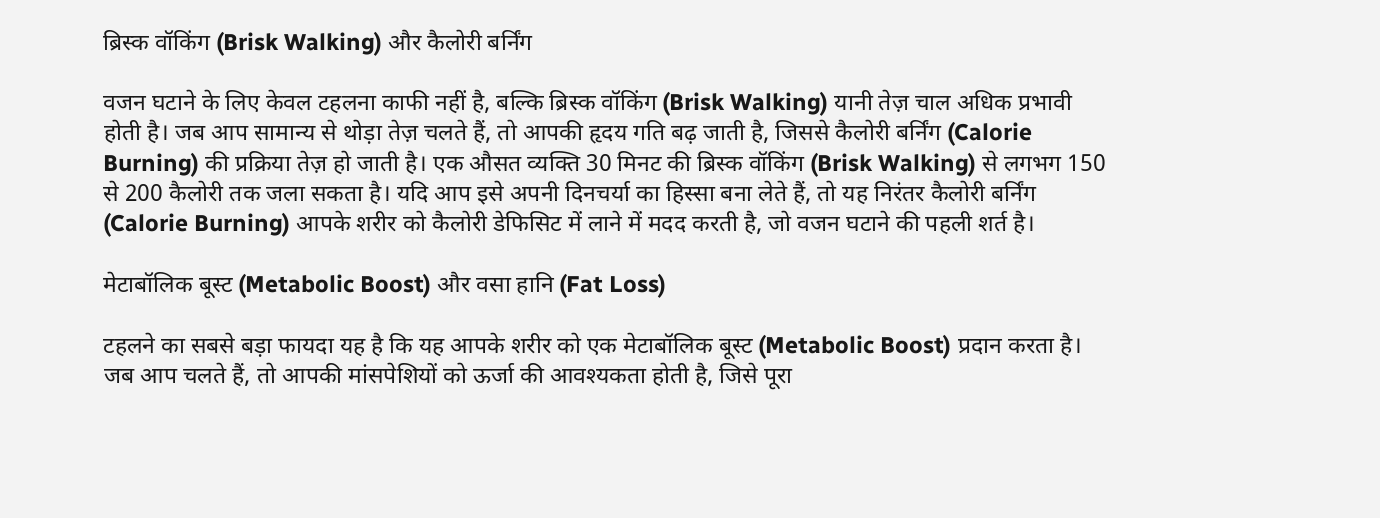ब्रिस्क वॉकिंग (Brisk Walking) और कैलोरी बर्निंग

वजन घटाने के लिए केवल टहलना काफी नहीं है, बल्कि ब्रिस्क वॉकिंग (Brisk Walking) यानी तेज़ चाल अधिक प्रभावी होती है। जब आप सामान्य से थोड़ा तेज़ चलते हैं, तो आपकी हृदय गति बढ़ जाती है, जिससे कैलोरी बर्निंग (Calorie Burning) की प्रक्रिया तेज़ हो जाती है। एक औसत व्यक्ति 30 मिनट की ब्रिस्क वॉकिंग (Brisk Walking) से लगभग 150 से 200 कैलोरी तक जला सकता है। यदि आप इसे अपनी दिनचर्या का हिस्सा बना लेते हैं, तो यह निरंतर कैलोरी बर्निंग (Calorie Burning) आपके शरीर को कैलोरी डेफिसिट में लाने में मदद करती है, जो वजन घटाने की पहली शर्त है।

मेटाबॉलिक बूस्ट (Metabolic Boost) और वसा हानि (Fat Loss)

टहलने का सबसे बड़ा फायदा यह है कि यह आपके शरीर को एक मेटाबॉलिक बूस्ट (Metabolic Boost) प्रदान करता है। जब आप चलते हैं, तो आपकी मांसपेशियों को ऊर्जा की आवश्यकता होती है, जिसे पूरा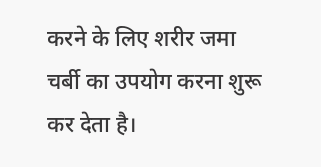करने के लिए शरीर जमा चर्बी का उपयोग करना शुरू कर देता है।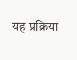यह प्रक्रिया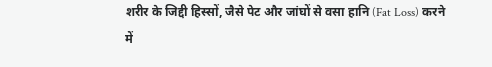शरीर के जिद्दी हिस्सों, जैसे पेट और जांघों से वसा हानि (Fat Loss) करने में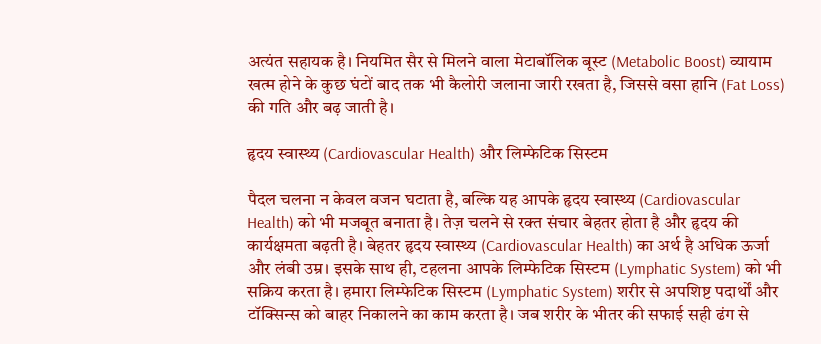अत्यंत सहायक है। नियमित सैर से मिलने वाला मेटाबॉलिक बूस्ट (Metabolic Boost) व्यायाम खत्म होने के कुछ घंटों बाद तक भी कैलोरी जलाना जारी रखता है, जिससे वसा हानि (Fat Loss) की गति और बढ़ जाती है।

हृदय स्वास्थ्य (Cardiovascular Health) और लिम्फेटिक सिस्टम

पैदल चलना न केवल वजन घटाता है, बल्कि यह आपके हृदय स्वास्थ्य (Cardiovascular Health) को भी मजबूत बनाता है। तेज़ चलने से रक्त संचार बेहतर होता है और हृदय की कार्यक्षमता बढ़ती है। बेहतर हृदय स्वास्थ्य (Cardiovascular Health) का अर्थ है अधिक ऊर्जा और लंबी उम्र। इसके साथ ही, टहलना आपके लिम्फेटिक सिस्टम (Lymphatic System) को भी सक्रिय करता है। हमारा लिम्फेटिक सिस्टम (Lymphatic System) शरीर से अपशिष्ट पदार्थों और टॉक्सिन्स को बाहर निकालने का काम करता है। जब शरीर के भीतर की सफाई सही ढंग से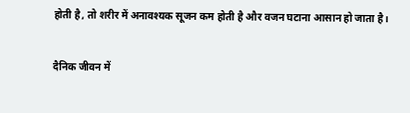होती है, तो शरीर में अनावश्यक सूजन कम होती है और वजन घटाना आसान हो जाता है।

दैनिक जीवन में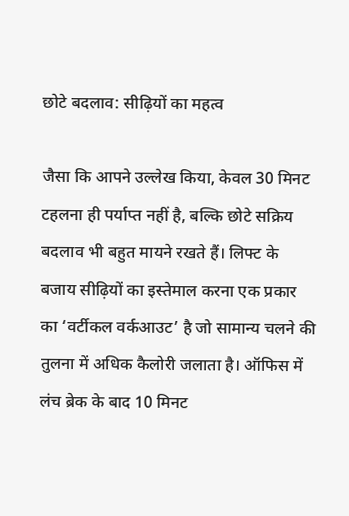छोटे बदलाव: सीढ़ियों का महत्व

जैसा कि आपने उल्लेख किया, केवल 30 मिनट टहलना ही पर्याप्त नहीं है, बल्कि छोटे सक्रिय बदलाव भी बहुत मायने रखते हैं। लिफ्ट के बजाय सीढ़ियों का इस्तेमाल करना एक प्रकार का ‘वर्टीकल वर्कआउट’ है जो सामान्य चलने की तुलना में अधिक कैलोरी जलाता है। ऑफिस में लंच ब्रेक के बाद 10 मिनट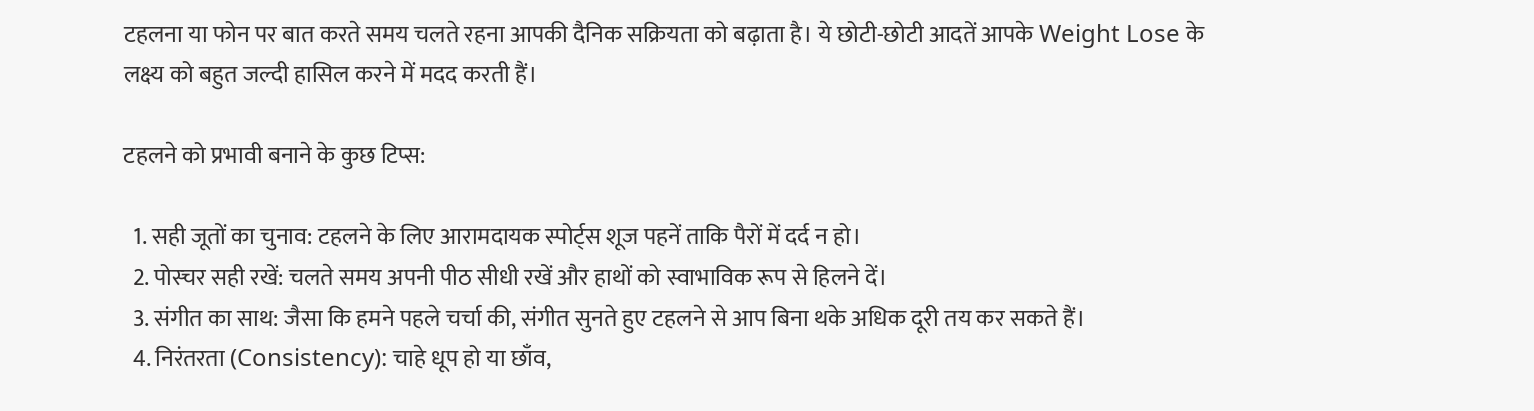टहलना या फोन पर बात करते समय चलते रहना आपकी दैनिक सक्रियता को बढ़ाता है। ये छोटी-छोटी आदतें आपके Weight Lose के लक्ष्य को बहुत जल्दी हासिल करने में मदद करती हैं।

टहलने को प्रभावी बनाने के कुछ टिप्स:

  1. सही जूतों का चुनाव: टहलने के लिए आरामदायक स्पोर्ट्स शूज पहनें ताकि पैरों में दर्द न हो।
  2. पोस्चर सही रखें: चलते समय अपनी पीठ सीधी रखें और हाथों को स्वाभाविक रूप से हिलने दें।
  3. संगीत का साथ: जैसा कि हमने पहले चर्चा की, संगीत सुनते हुए टहलने से आप बिना थके अधिक दूरी तय कर सकते हैं।
  4. निरंतरता (Consistency): चाहे धूप हो या छाँव,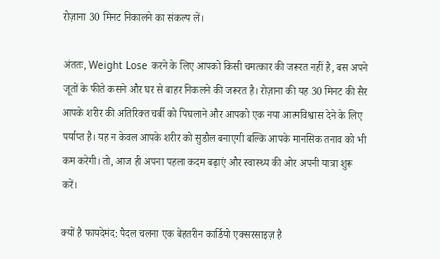रोज़ाना 30 मिनट निकालने का संकल्प लें।

अंततः, Weight Lose करने के लिए आपको किसी चमत्कार की जरूरत नहीं है, बस अपने जूतों के फीते कसने और घर से बाहर निकलने की जरूरत है। रोज़ाना की यह 30 मिनट की सैर आपके शरीर की अतिरिक्त चर्बी को पिघलाने और आपको एक नया आत्मविश्वास देने के लिए पर्याप्त है। यह न केवल आपके शरीर को सुडौल बनाएगी बल्कि आपके मानसिक तनाव को भी कम करेगी। तो, आज ही अपना पहला कदम बढ़ाएं और स्वास्थ्य की ओर अपनी यात्रा शुरू करें।

क्यों है फायदेमंद: पैदल चलना एक बेहतरीन कार्डियो एक्सरसाइज़ है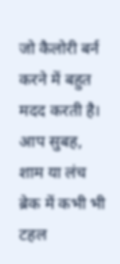जो कैलोरी बर्न करने में बहुत मदद करती है। आप सुबह, शाम या लंच ब्रेक में कभी भी टहल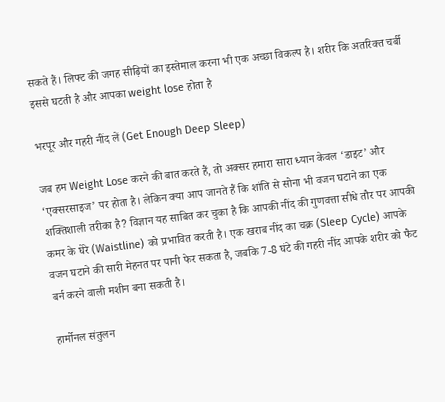सकते हैं। लिफ्ट की जगह सीढ़ियों का इस्तेमाल करना भी एक अच्छा विकल्प है। शरीर कि अतरिक्त चर्बी इससे घटती है और आपका weight lose होता है

भरपूर और गहरी नींद लें (Get Enough Deep Sleep)

जब हम Weight Lose करने की बात करते हैं, तो अक्सर हमारा सारा ध्यान केवल ‘डाइट’ और ‘एक्सरसाइज’ पर होता है। लेकिन क्या आप जानते हैं कि शांति से सोना भी वजन घटाने का एक शक्तिशाली तरीका है? विज्ञान यह साबित कर चुका है कि आपकी नींद की गुणवत्ता सीधे तौर पर आपकी कमर के घेरे (Waistline) को प्रभावित करती है। एक खराब नींद का चक्र (Sleep Cycle) आपके वजन घटाने की सारी मेहनत पर पानी फेर सकता है, जबकि 7-8 घंटे की गहरी नींद आपके शरीर को फैट बर्न करने वाली मशीन बना सकती है।

हार्मोनल संतुलन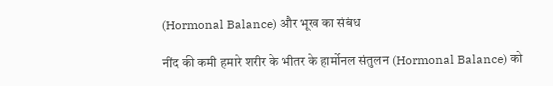(Hormonal Balance) और भूख का संबंध

नींद की कमी हमारे शरीर के भीतर के हार्मोनल संतुलन (Hormonal Balance) को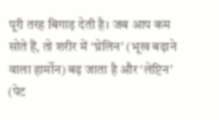पूरी तरह बिगाड़ देती है। जब आप कम सोते हैं, तो शरीर में ‘घ्रेलिन’ (भूख बढ़ाने वाला हार्मोन) बढ़ जाता है और ‘लेप्टिन’ (पेट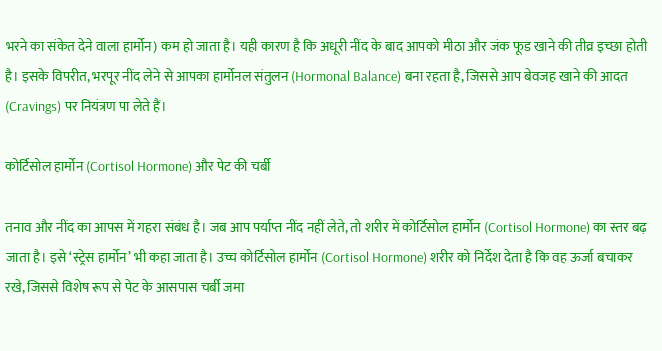भरने का संकेत देने वाला हार्मोन) कम हो जाता है। यही कारण है कि अधूरी नींद के बाद आपको मीठा और जंक फूड खाने की तीव्र इच्छा होती है। इसके विपरीत, भरपूर नींद लेने से आपका हार्मोनल संतुलन (Hormonal Balance) बना रहता है, जिससे आप बेवजह खाने की आदत (Cravings) पर नियंत्रण पा लेते हैं।

कोर्टिसोल हार्मोन (Cortisol Hormone) और पेट की चर्बी

तनाव और नींद का आपस में गहरा संबंध है। जब आप पर्याप्त नींद नहीं लेते, तो शरीर में कोर्टिसोल हार्मोन (Cortisol Hormone) का स्तर बढ़ जाता है। इसे ‘स्ट्रेस हार्मोन’ भी कहा जाता है। उच्च कोर्टिसोल हार्मोन (Cortisol Hormone) शरीर को निर्देश देता है कि वह ऊर्जा बचाकर रखे, जिससे विशेष रूप से पेट के आसपास चर्बी जमा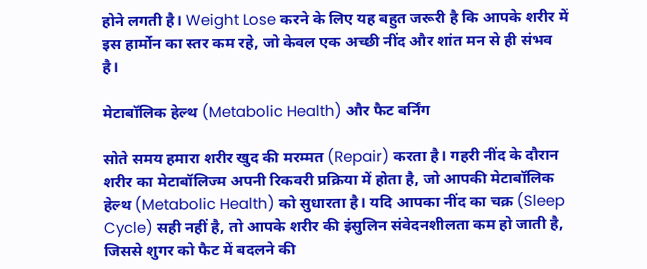होने लगती है। Weight Lose करने के लिए यह बहुत जरूरी है कि आपके शरीर में इस हार्मोन का स्तर कम रहे, जो केवल एक अच्छी नींद और शांत मन से ही संभव है।

मेटाबॉलिक हेल्थ (Metabolic Health) और फैट बर्निंग

सोते समय हमारा शरीर खुद की मरम्मत (Repair) करता है। गहरी नींद के दौरान शरीर का मेटाबॉलिज्म अपनी रिकवरी प्रक्रिया में होता है, जो आपकी मेटाबॉलिक हेल्थ (Metabolic Health) को सुधारता है। यदि आपका नींद का चक्र (Sleep Cycle) सही नहीं है, तो आपके शरीर की इंसुलिन संवेदनशीलता कम हो जाती है, जिससे शुगर को फैट में बदलने की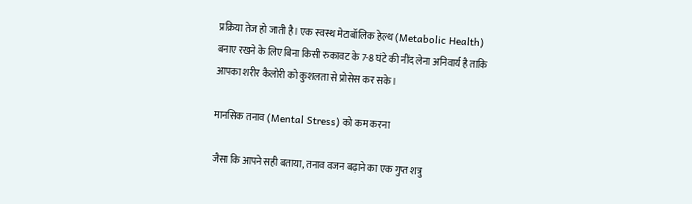प्रक्रिया तेज हो जाती है। एक स्वस्थ मेटाबॉलिक हेल्थ (Metabolic Health) बनाए रखने के लिए बिना किसी रुकावट के 7-8 घंटे की नींद लेना अनिवार्य है ताकि आपका शरीर कैलोरी को कुशलता से प्रोसेस कर सके।

मानसिक तनाव (Mental Stress) को कम करना

जैसा कि आपने सही बताया, तनाव वजन बढ़ाने का एक गुप्त शत्रु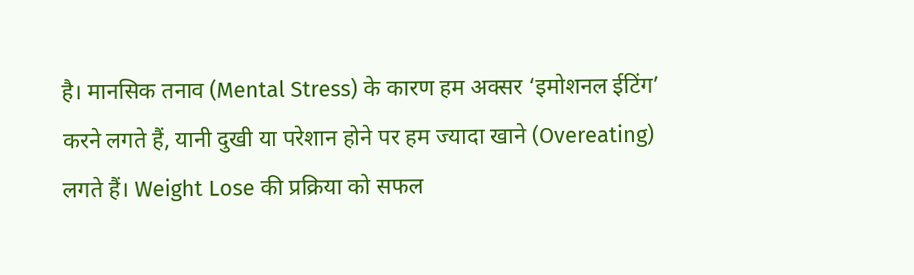है। मानसिक तनाव (Mental Stress) के कारण हम अक्सर ‘इमोशनल ईटिंग’ करने लगते हैं, यानी दुखी या परेशान होने पर हम ज्यादा खाने (Overeating) लगते हैं। Weight Lose की प्रक्रिया को सफल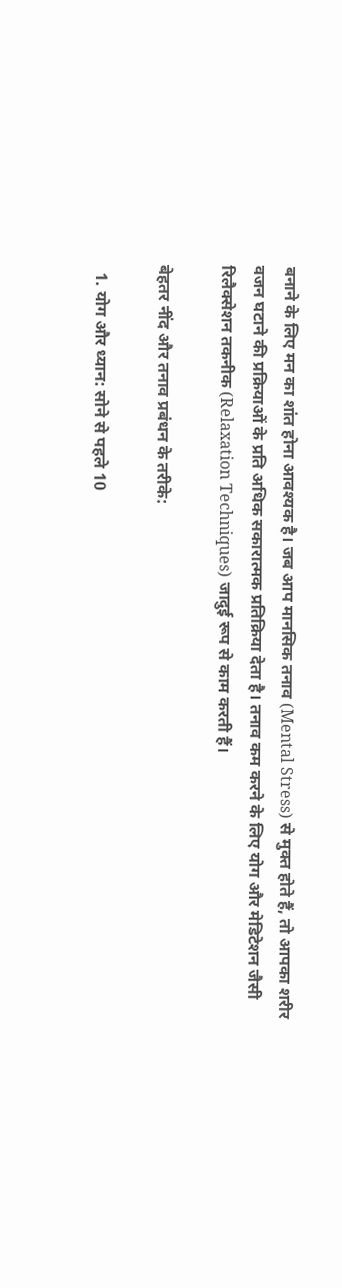बनाने के लिए मन का शांत होना आवश्यक है। जब आप मानसिक तनाव (Mental Stress) से मुक्त होते हैं, तो आपका शरीर वजन घटाने की प्रक्रियाओं के प्रति अधिक सकारात्मक प्रतिक्रिया देता है। तनाव कम करने के लिए योग और मेडिटेशन जैसी रिलैक्सेशन तकनीक (Relaxation Techniques) जादुई रूप से काम करती हैं।

बेहतर नींद और तनाव प्रबंधन के तरीके:

  1. योग और ध्यान: सोने से पहले 10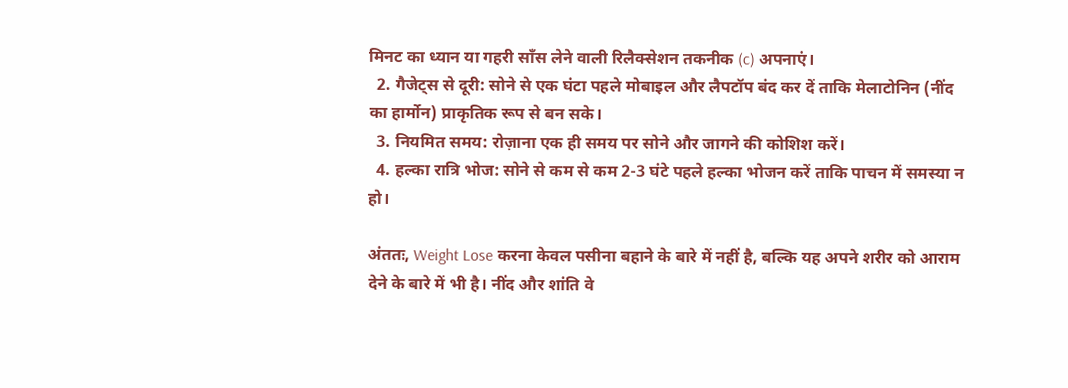मिनट का ध्यान या गहरी साँस लेने वाली रिलैक्सेशन तकनीक (c) अपनाएं।
  2. गैजेट्स से दूरी: सोने से एक घंटा पहले मोबाइल और लैपटॉप बंद कर दें ताकि मेलाटोनिन (नींद का हार्मोन) प्राकृतिक रूप से बन सके।
  3. नियमित समय: रोज़ाना एक ही समय पर सोने और जागने की कोशिश करें।
  4. हल्का रात्रि भोज: सोने से कम से कम 2-3 घंटे पहले हल्का भोजन करें ताकि पाचन में समस्या न हो।

अंततः, Weight Lose करना केवल पसीना बहाने के बारे में नहीं है, बल्कि यह अपने शरीर को आराम देने के बारे में भी है। नींद और शांति वे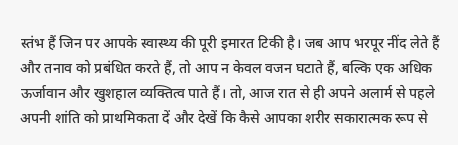स्तंभ हैं जिन पर आपके स्वास्थ्य की पूरी इमारत टिकी है। जब आप भरपूर नींद लेते हैं और तनाव को प्रबंधित करते हैं, तो आप न केवल वजन घटाते हैं, बल्कि एक अधिक ऊर्जावान और खुशहाल व्यक्तित्व पाते हैं। तो, आज रात से ही अपने अलार्म से पहले अपनी शांति को प्राथमिकता दें और देखें कि कैसे आपका शरीर सकारात्मक रूप से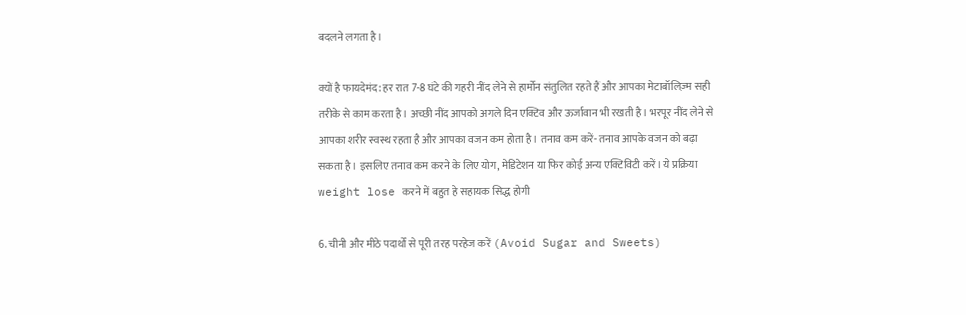बदलने लगता है।

क्यों है फायदेमंद: हर रात 7-8 घंटे की गहरी नींद लेने से हार्मोन संतुलित रहते हैं और आपका मेटाबॉलिज़्म सही तरीके से काम करता है। अच्छी नींद आपको अगले दिन एक्टिव और ऊर्जावान भी रखती है। भरपूर नींद लेने से आपका शरीर स्वस्थ रहता है और आपका वजन कम होता है। तनाव कम करें- तनाव आपके वजन को बढ़ा सकता है। इसलिए तनाव कम करने के लिए योग, मेडिटेशन या फिर कोई अन्य एक्टिविटी करें। ये प्रक्रिया weight lose करने में बहुत हे सहायक सिद्ध होगी

6. चीनी और मीठे पदार्थों से पूरी तरह परहेज करें (Avoid Sugar and Sweets)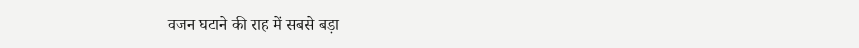वजन घटाने की राह में सबसे बड़ा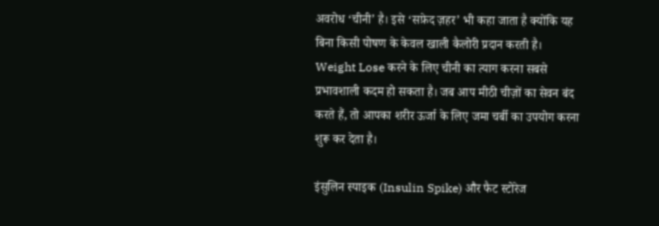अवरोध ‘चीनी’ है। इसे ‘सफ़ेद ज़हर’ भी कहा जाता है क्योंकि यह बिना किसी पोषण के केवल खाली कैलोरी प्रदान करती है। Weight Lose करने के लिए चीनी का त्याग करना सबसे प्रभावशाली कदम हो सकता है। जब आप मीठी चीज़ों का सेवन बंद करते हैं, तो आपका शरीर ऊर्जा के लिए जमा चर्बी का उपयोग करना शुरू कर देता है।

इंसुलिन स्पाइक (Insulin Spike) और फैट स्टोरेज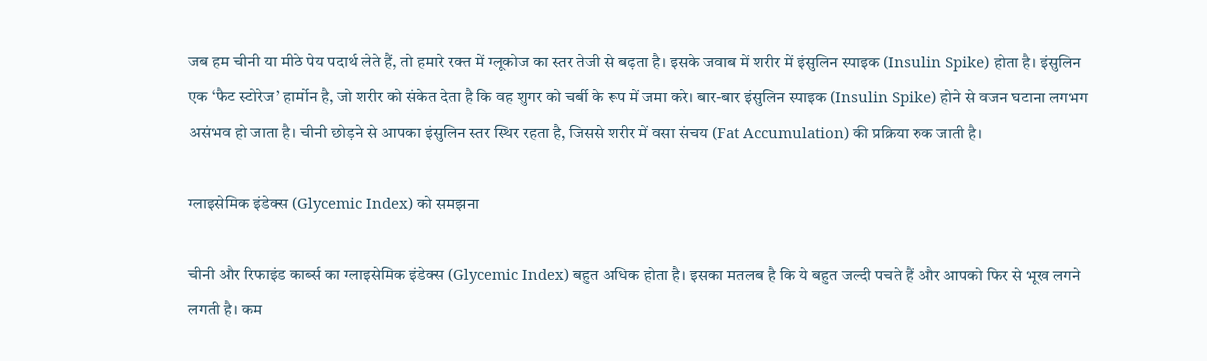जब हम चीनी या मीठे पेय पदार्थ लेते हैं, तो हमारे रक्त में ग्लूकोज का स्तर तेजी से बढ़ता है। इसके जवाब में शरीर में इंसुलिन स्पाइक (Insulin Spike) होता है। इंसुलिन एक ‘फैट स्टोरेज’ हार्मोन है, जो शरीर को संकेत देता है कि वह शुगर को चर्बी के रूप में जमा करे। बार-बार इंसुलिन स्पाइक (Insulin Spike) होने से वजन घटाना लगभग असंभव हो जाता है। चीनी छोड़ने से आपका इंसुलिन स्तर स्थिर रहता है, जिससे शरीर में वसा संचय (Fat Accumulation) की प्रक्रिया रुक जाती है।

ग्लाइसेमिक इंडेक्स (Glycemic Index) को समझना

चीनी और रिफाइंड कार्ब्स का ग्लाइसेमिक इंडेक्स (Glycemic Index) बहुत अधिक होता है। इसका मतलब है कि ये बहुत जल्दी पचते हैं और आपको फिर से भूख लगने लगती है। कम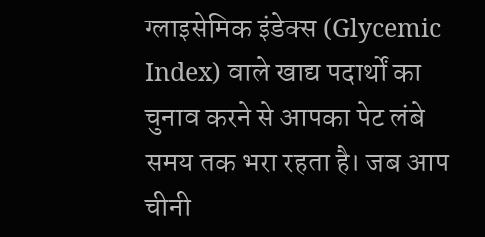ग्लाइसेमिक इंडेक्स (Glycemic Index) वाले खाद्य पदार्थों का चुनाव करने से आपका पेट लंबे समय तक भरा रहता है। जब आप चीनी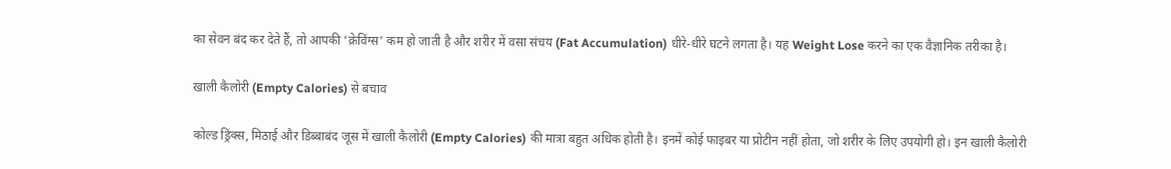का सेवन बंद कर देते हैं, तो आपकी ‘क्रेविंग्स’ कम हो जाती है और शरीर में वसा संचय (Fat Accumulation) धीरे-धीरे घटने लगता है। यह Weight Lose करने का एक वैज्ञानिक तरीका है।

खाली कैलोरी (Empty Calories) से बचाव

कोल्ड ड्रिंक्स, मिठाई और डिब्बाबंद जूस में खाली कैलोरी (Empty Calories) की मात्रा बहुत अधिक होती है। इनमें कोई फाइबर या प्रोटीन नहीं होता, जो शरीर के लिए उपयोगी हो। इन खाली कैलोरी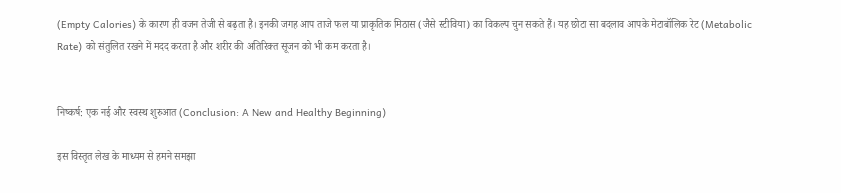(Empty Calories) के कारण ही वजन तेजी से बढ़ता है। इनकी जगह आप ताजे फल या प्राकृतिक मिठास (जैसे स्टीविया) का विकल्प चुन सकते हैं। यह छोटा सा बदलाव आपके मेटाबॉलिक रेट (Metabolic Rate) को संतुलित रखने में मदद करता है और शरीर की अतिरिक्त सूजन को भी कम करता है।


निष्कर्ष: एक नई और स्वस्थ शुरुआत (Conclusion: A New and Healthy Beginning)

इस विस्तृत लेख के माध्यम से हमने समझा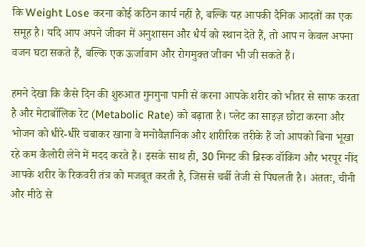कि Weight Lose करना कोई कठिन कार्य नहीं है, बल्कि यह आपकी दैनिक आदतों का एक समूह है। यदि आप अपने जीवन में अनुशासन और धैर्य को स्थान देते हैं, तो आप न केवल अपना वजन घटा सकते हैं, बल्कि एक ऊर्जावान और रोगमुक्त जीवन भी जी सकते हैं।

हमने देखा कि कैसे दिन की शुरुआत गुनगुना पानी से करना आपके शरीर को भीतर से साफ करता है और मेटाबॉलिक रेट (Metabolic Rate) को बढ़ाता है। प्लेट का साइज़ छोटा करना और भोजन को धीरे-धीरे चबाकर खाना वे मनोवैज्ञानिक और शारीरिक तरीके हैं जो आपको बिना भूखा रहे कम कैलोरी लेने में मदद करते हैं। इसके साथ ही, 30 मिनट की ब्रिस्क वॉकिंग और भरपूर नींद आपके शरीर के रिकवरी तंत्र को मजबूत करती है, जिससे चर्बी तेजी से पिघलती है। अंततः, चीनी और मीठे से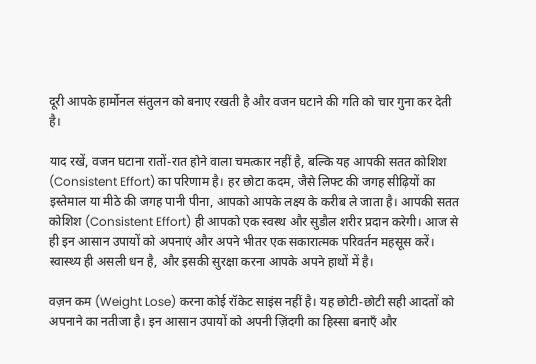दूरी आपके हार्मोनल संतुलन को बनाए रखती है और वजन घटाने की गति को चार गुना कर देती है।

याद रखें, वजन घटाना रातों-रात होने वाला चमत्कार नहीं है, बल्कि यह आपकी सतत कोशिश (Consistent Effort) का परिणाम है। हर छोटा कदम, जैसे लिफ्ट की जगह सीढ़ियों का इस्तेमाल या मीठे की जगह पानी पीना, आपको आपके लक्ष्य के करीब ले जाता है। आपकी सतत कोशिश (Consistent Effort) ही आपको एक स्वस्थ और सुडौल शरीर प्रदान करेगी। आज से ही इन आसान उपायों को अपनाएं और अपने भीतर एक सकारात्मक परिवर्तन महसूस करें। स्वास्थ्य ही असली धन है, और इसकी सुरक्षा करना आपके अपने हाथों में है।

वज़न कम (Weight Lose) करना कोई रॉकेट साइंस नहीं है। यह छोटी-छोटी सही आदतों को अपनाने का नतीजा है। इन आसान उपायों को अपनी ज़िंदगी का हिस्सा बनाएँ और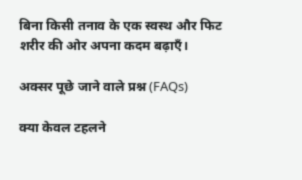बिना किसी तनाव के एक स्वस्थ और फिट शरीर की ओर अपना कदम बढ़ाएँ।

अक्सर पूछे जाने वाले प्रश्न (FAQs)

क्या केवल टहलने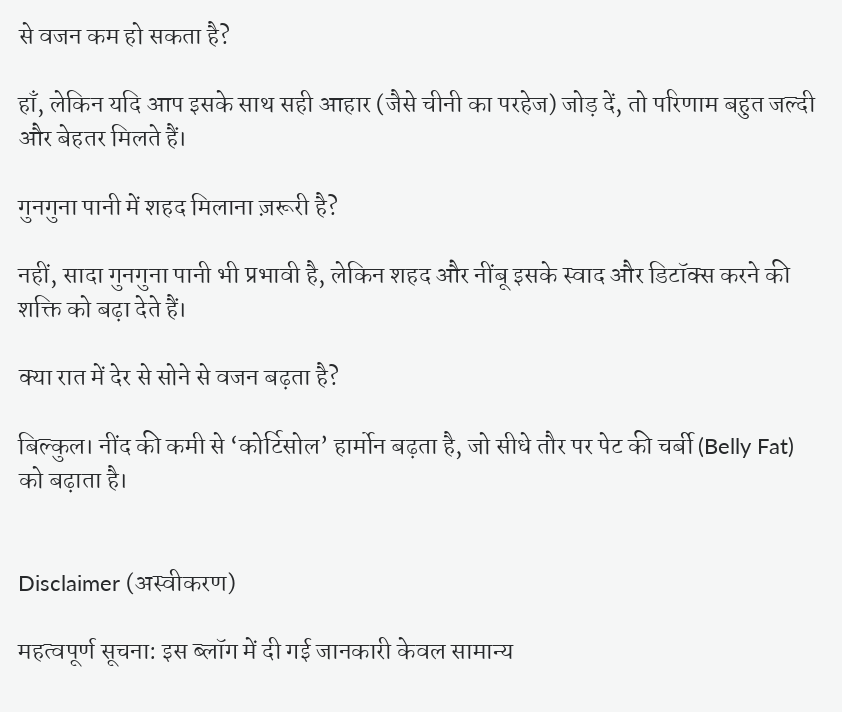से वजन कम हो सकता है?

हाँ, लेकिन यदि आप इसके साथ सही आहार (जैसे चीनी का परहेज) जोड़ दें, तो परिणाम बहुत जल्दी और बेहतर मिलते हैं।

गुनगुना पानी में शहद मिलाना ज़रूरी है?

नहीं, सादा गुनगुना पानी भी प्रभावी है, लेकिन शहद और नींबू इसके स्वाद और डिटॉक्स करने की शक्ति को बढ़ा देते हैं।

क्या रात में देर से सोने से वजन बढ़ता है?

बिल्कुल। नींद की कमी से ‘कोर्टिसोल’ हार्मोन बढ़ता है, जो सीधे तौर पर पेट की चर्बी (Belly Fat) को बढ़ाता है।


Disclaimer (अस्वीकरण)

महत्वपूर्ण सूचना: इस ब्लॉग में दी गई जानकारी केवल सामान्य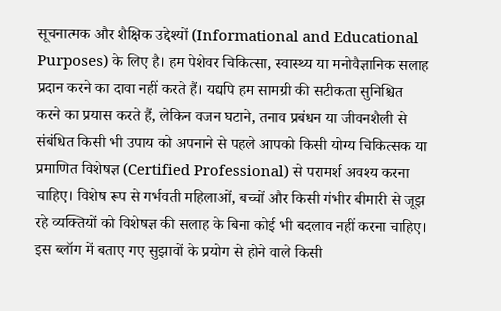सूचनात्मक और शैक्षिक उद्देश्यों (Informational and Educational Purposes) के लिए है। हम पेशेवर चिकित्सा, स्वास्थ्य या मनोवैज्ञानिक सलाह प्रदान करने का दावा नहीं करते हैं। यद्यपि हम सामग्री की सटीकता सुनिश्चित करने का प्रयास करते हैं, लेकिन वजन घटाने, तनाव प्रबंधन या जीवनशैली से संबंधित किसी भी उपाय को अपनाने से पहले आपको किसी योग्य चिकित्सक या प्रमाणित विशेषज्ञ (Certified Professional) से परामर्श अवश्य करना चाहिए। विशेष रूप से गर्भवती महिलाओं, बच्चों और किसी गंभीर बीमारी से जूझ रहे व्यक्तियों को विशेषज्ञ की सलाह के बिना कोई भी बदलाव नहीं करना चाहिए। इस ब्लॉग में बताए गए सुझावों के प्रयोग से होने वाले किसी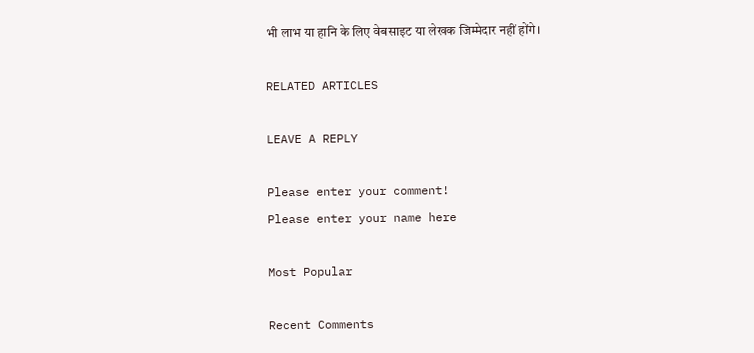भी लाभ या हानि के लिए वेबसाइट या लेखक जिम्मेदार नहीं होंगे।

RELATED ARTICLES

LEAVE A REPLY

Please enter your comment!
Please enter your name here

Most Popular

Recent Comments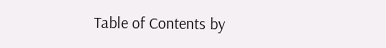Table of Contents by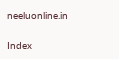neeluonline.in

Index